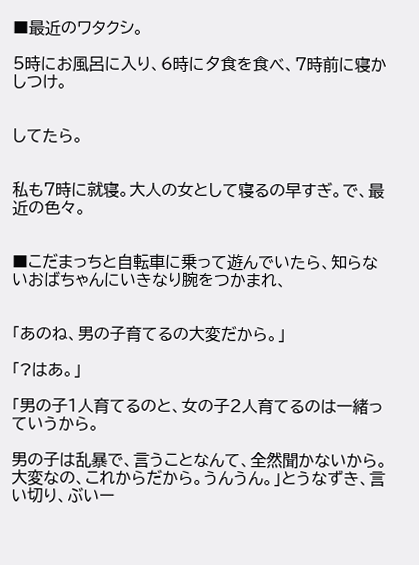■最近のワタクシ。

5時にお風呂に入り、6時に夕食を食べ、7時前に寝かしつけ。


してたら。


私も7時に就寝。大人の女として寝るの早すぎ。で、最近の色々。


■こだまっちと自転車に乗って遊んでいたら、知らないおばちゃんにいきなり腕をつかまれ、


「あのね、男の子育てるの大変だから。」

「?はあ。」

「男の子1人育てるのと、女の子2人育てるのは一緒っていうから。

男の子は乱暴で、言うことなんて、全然聞かないから。大変なの、これからだから。うんうん。」とうなずき、言い切り、ぶいー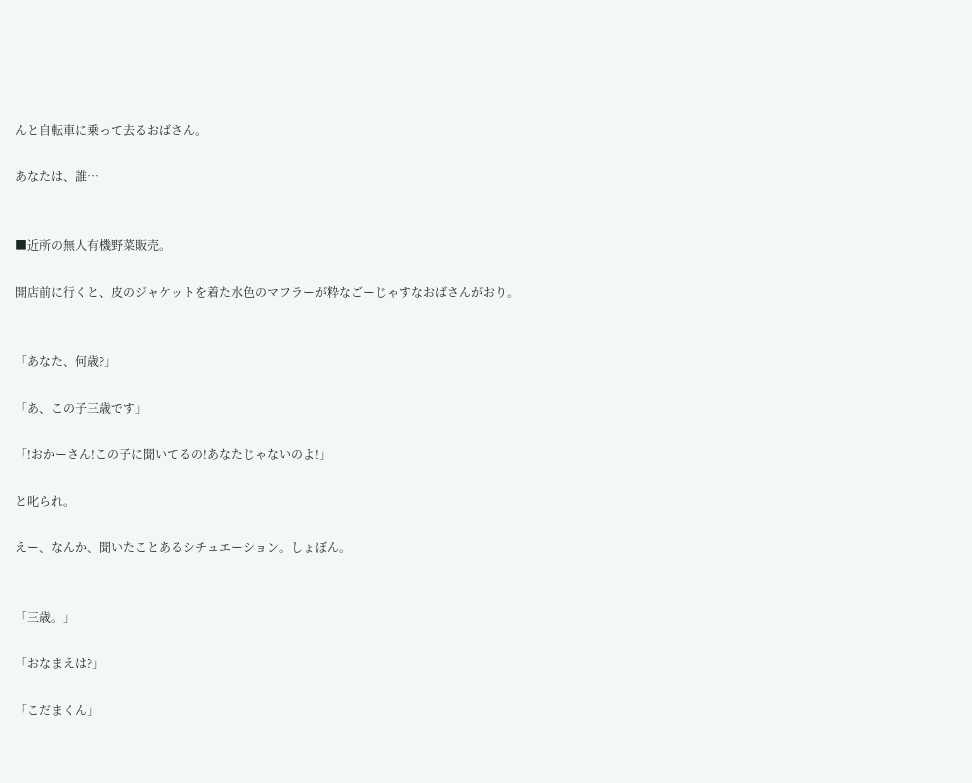んと自転車に乗って去るおばさん。

あなたは、誰…


■近所の無人有機野菜販売。

開店前に行くと、皮のジャケットを着た水色のマフラーが粋なごーじゃすなおばさんがおり。


「あなた、何歳?」

「あ、この子三歳です」

「!おかーさん!この子に聞いてるの!あなたじゃないのよ!」

と叱られ。

えー、なんか、聞いたことあるシチュエーション。しょぼん。


「三歳。」

「おなまえは?」

「こだまくん」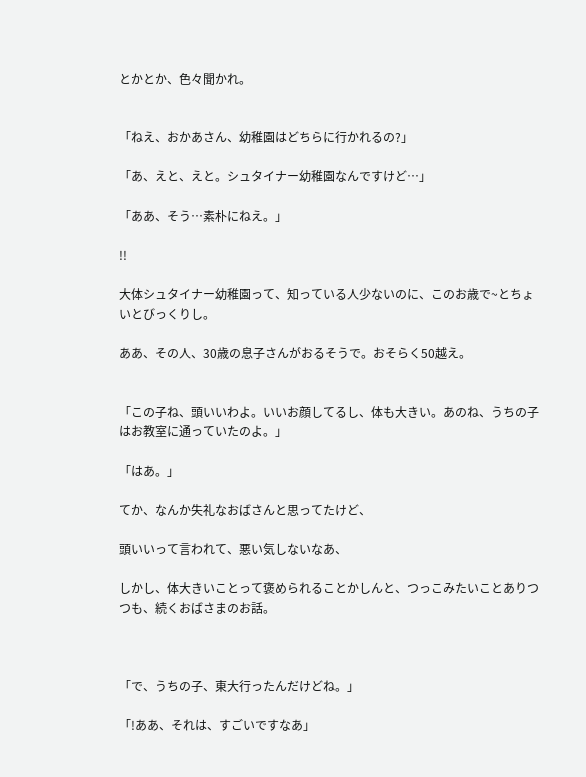とかとか、色々聞かれ。


「ねえ、おかあさん、幼稚園はどちらに行かれるの?」

「あ、えと、えと。シュタイナー幼稚園なんですけど…」

「ああ、そう…素朴にねえ。」

!!

大体シュタイナー幼稚園って、知っている人少ないのに、このお歳で~とちょいとびっくりし。

ああ、その人、30歳の息子さんがおるそうで。おそらく50越え。


「この子ね、頭いいわよ。いいお顔してるし、体も大きい。あのね、うちの子はお教室に通っていたのよ。」

「はあ。」

てか、なんか失礼なおばさんと思ってたけど、

頭いいって言われて、悪い気しないなあ、

しかし、体大きいことって褒められることかしんと、つっこみたいことありつつも、続くおばさまのお話。



「で、うちの子、東大行ったんだけどね。」

「!ああ、それは、すごいですなあ」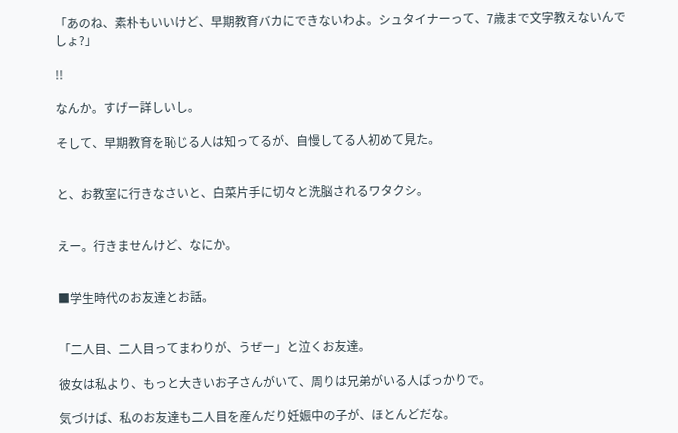「あのね、素朴もいいけど、早期教育バカにできないわよ。シュタイナーって、7歳まで文字教えないんでしょ?」

!!

なんか。すげー詳しいし。

そして、早期教育を恥じる人は知ってるが、自慢してる人初めて見た。


と、お教室に行きなさいと、白菜片手に切々と洗脳されるワタクシ。


えー。行きませんけど、なにか。


■学生時代のお友達とお話。


「二人目、二人目ってまわりが、うぜー」と泣くお友達。

彼女は私より、もっと大きいお子さんがいて、周りは兄弟がいる人ばっかりで。

気づけば、私のお友達も二人目を産んだり妊娠中の子が、ほとんどだな。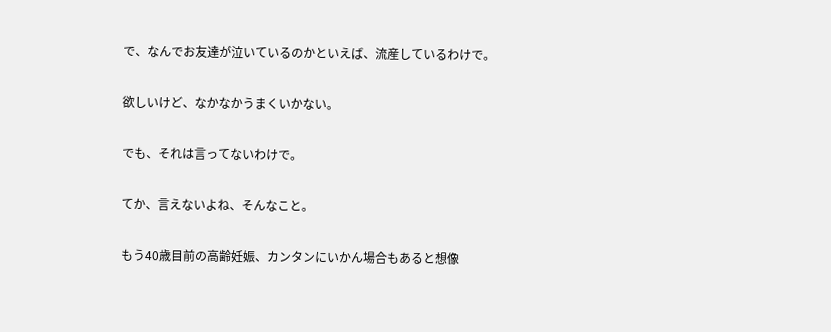で、なんでお友達が泣いているのかといえば、流産しているわけで。

欲しいけど、なかなかうまくいかない。

でも、それは言ってないわけで。

てか、言えないよね、そんなこと。

もう40歳目前の高齢妊娠、カンタンにいかん場合もあると想像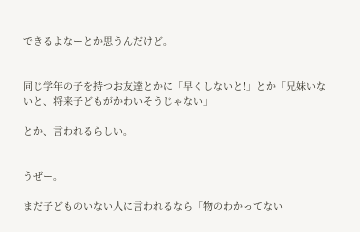できるよなーとか思うんだけど。


同じ学年の子を持つお友達とかに「早くしないと!」とか「兄妹いないと、将来子どもがかわいそうじゃない」

とか、言われるらしい。


うぜー。

まだ子どものいない人に言われるなら「物のわかってない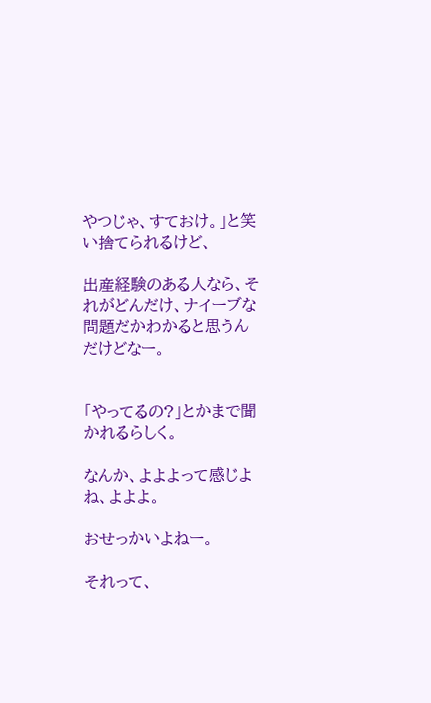やつじゃ、すておけ。」と笑い捨てられるけど、

出産経験のある人なら、それがどんだけ、ナイーブな問題だかわかると思うんだけどなー。


「やってるの?」とかまで聞かれるらしく。

なんか、よよよって感じよね、よよよ。

おせっかいよねー。

それって、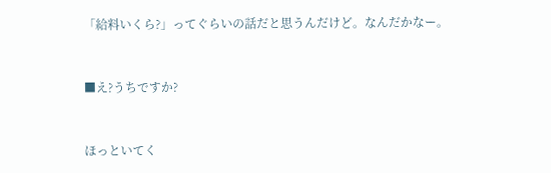「給料いくら?」ってぐらいの話だと思うんだけど。なんだかなー。


■え?うちですか?


ほっといてく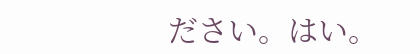ださい。はい。